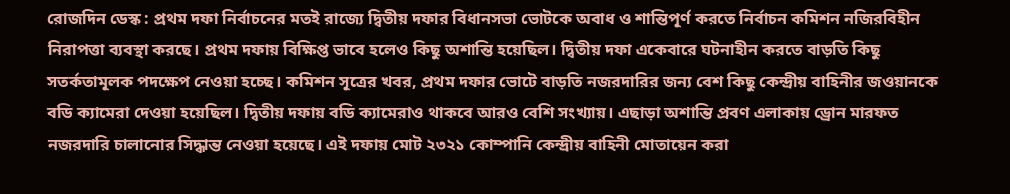রোজদিন ডেস্ক : প্রথম দফা নির্বাচনের মতই রাজ্যে দ্বিতীয় দফার বিধানসভা ভোটকে অবাধ ও শান্তিপূর্ণ করতে নির্বাচন কমিশন নজিরবিহীন নিরাপত্তা ব্যবস্থা করছে। প্রথম দফায় বিক্ষিপ্ত ভাবে হলেও কিছু অশান্তি হয়েছিল। দ্বিতীয় দফা একেবারে ঘটনাহীন করতে বাড়তি কিছু সতর্কতামূলক পদক্ষেপ নেওয়া হচ্ছে। কমিশন সূত্রের খবর, প্রথম দফার ভোটে বাড়তি নজরদারির জন্য বেশ কিছু কেন্দ্রীয় বাহিনীর জওয়ানকে বডি ক্যামেরা দেওয়া হয়েছিল। দ্বিতীয় দফায় বডি ক্যামেরাও থাকবে আরও বেশি সংখ্যায়। এছাড়া অশান্তি প্রবণ এলাকায় ড্রোন মারফত নজরদারি চালানোর সিদ্ধান্ত নেওয়া হয়েছে। এই দফায় মোট ২৩২১ কোম্পানি কেন্দ্রীয় বাহিনী মোতায়েন করা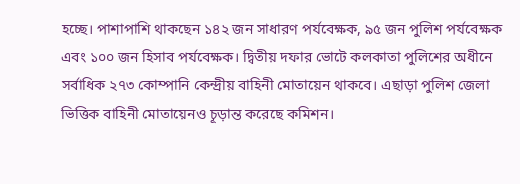হচ্ছে। পাশাপাশি থাকছেন ১৪২ জন সাধারণ পর্যবেক্ষক, ৯৫ জন পুলিশ পর্যবেক্ষক এবং ১০০ জন হিসাব পর্যবেক্ষক। দ্বিতীয় দফার ভোটে কলকাতা পুলিশের অধীনে সর্বাধিক ২৭৩ কোম্পানি কেন্দ্রীয় বাহিনী মোতায়েন থাকবে। এছাড়া পুলিশ জেলা ভিত্তিক বাহিনী মোতায়েনও চূড়ান্ত করেছে কমিশন।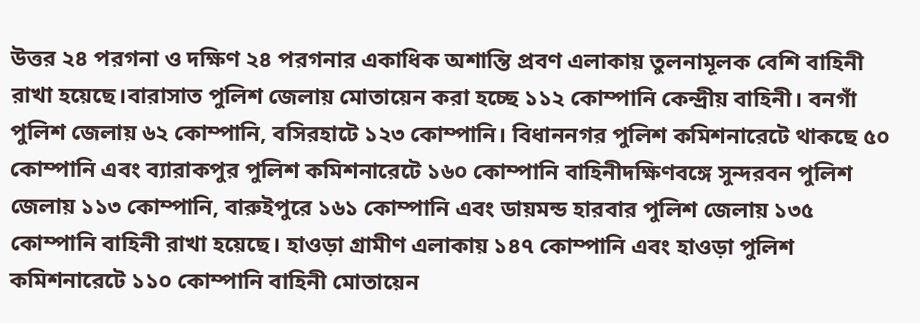উত্তর ২৪ পরগনা ও দক্ষিণ ২৪ পরগনার একাধিক অশান্তি প্রবণ এলাকায় তুলনামূলক বেশি বাহিনী রাখা হয়েছে।বারাসাত পুলিশ জেলায় মোতায়েন করা হচ্ছে ১১২ কোম্পানি কেন্দ্রীয় বাহিনী। বনগাঁ পুলিশ জেলায় ৬২ কোম্পানি, বসিরহাটে ১২৩ কোম্পানি। বিধাননগর পুলিশ কমিশনারেটে থাকছে ৫০ কোম্পানি এবং ব্যারাকপুর পুলিশ কমিশনারেটে ১৬০ কোম্পানি বাহিনীদক্ষিণবঙ্গে সুন্দরবন পুলিশ জেলায় ১১৩ কোম্পানি, বারুইপুরে ১৬১ কোম্পানি এবং ডায়মন্ড হারবার পুলিশ জেলায় ১৩৫ কোম্পানি বাহিনী রাখা হয়েছে। হাওড়া গ্রামীণ এলাকায় ১৪৭ কোম্পানি এবং হাওড়া পুলিশ কমিশনারেটে ১১০ কোম্পানি বাহিনী মোতায়েন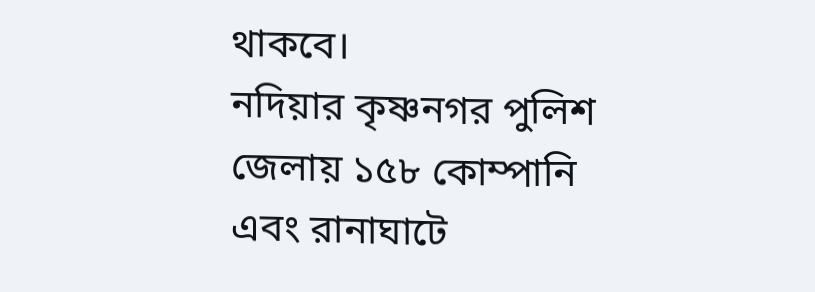থাকবে।
নদিয়ার কৃষ্ণনগর পুলিশ জেলায় ১৫৮ কোম্পানি এবং রানাঘাটে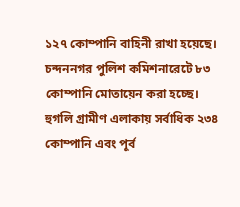১২৭ কোম্পানি বাহিনী রাখা হয়েছে। চন্দননগর পুলিশ কমিশনারেটে ৮৩ কোম্পানি মোতায়েন করা হচ্ছে। হুগলি গ্রামীণ এলাকায় সর্বাধিক ২৩৪ কোম্পানি এবং পূর্ব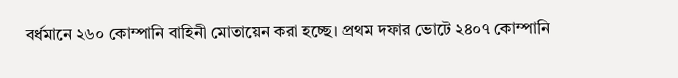বর্ধমানে ২৬০ কোম্পানি বাহিনী মোতায়েন করা হচ্ছে। প্রথম দফার ভোটে ২৪০৭ কোম্পানি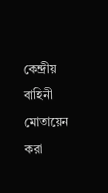কেন্দ্রীয় বাহিনী মোতায়েন করা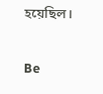হয়েছিল।

Be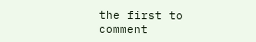the first to comment